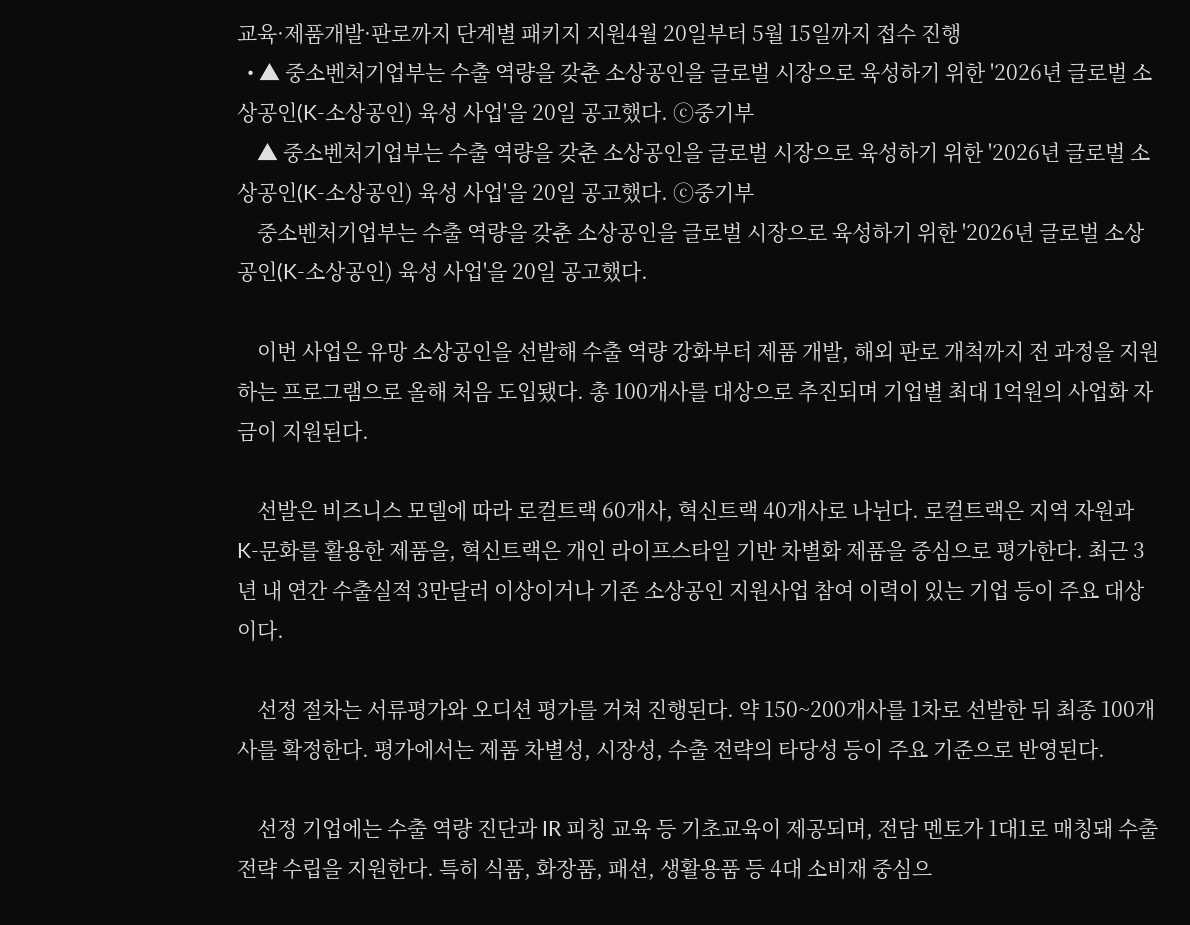교육·제품개발·판로까지 단계별 패키지 지원4월 20일부터 5월 15일까지 접수 진행
  • ▲ 중소벤처기업부는 수출 역량을 갖춘 소상공인을 글로벌 시장으로 육성하기 위한 '2026년 글로벌 소상공인(K-소상공인) 육성 사업'을 20일 공고했다. ⓒ중기부
    ▲ 중소벤처기업부는 수출 역량을 갖춘 소상공인을 글로벌 시장으로 육성하기 위한 '2026년 글로벌 소상공인(K-소상공인) 육성 사업'을 20일 공고했다. ⓒ중기부
    중소벤처기업부는 수출 역량을 갖춘 소상공인을 글로벌 시장으로 육성하기 위한 '2026년 글로벌 소상공인(K-소상공인) 육성 사업'을 20일 공고했다.

    이번 사업은 유망 소상공인을 선발해 수출 역량 강화부터 제품 개발, 해외 판로 개척까지 전 과정을 지원하는 프로그램으로 올해 처음 도입됐다. 총 100개사를 대상으로 추진되며 기업별 최대 1억원의 사업화 자금이 지원된다.

    선발은 비즈니스 모델에 따라 로컬트랙 60개사, 혁신트랙 40개사로 나뉜다. 로컬트랙은 지역 자원과 K-문화를 활용한 제품을, 혁신트랙은 개인 라이프스타일 기반 차별화 제품을 중심으로 평가한다. 최근 3년 내 연간 수출실적 3만달러 이상이거나 기존 소상공인 지원사업 참여 이력이 있는 기업 등이 주요 대상이다.

    선정 절차는 서류평가와 오디션 평가를 거쳐 진행된다. 약 150~200개사를 1차로 선발한 뒤 최종 100개사를 확정한다. 평가에서는 제품 차별성, 시장성, 수출 전략의 타당성 등이 주요 기준으로 반영된다.

    선정 기업에는 수출 역량 진단과 IR 피칭 교육 등 기초교육이 제공되며, 전담 멘토가 1대1로 매칭돼 수출 전략 수립을 지원한다. 특히 식품, 화장품, 패션, 생활용품 등 4대 소비재 중심으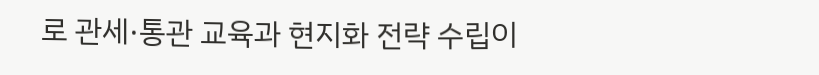로 관세·통관 교육과 현지화 전략 수립이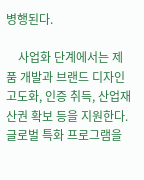병행된다.

    사업화 단계에서는 제품 개발과 브랜드 디자인 고도화, 인증 취득, 산업재산권 확보 등을 지원한다. 글로벌 특화 프로그램을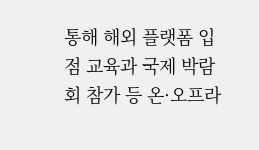통해 해외 플랫폼 입점 교육과 국제 박람회 참가 등 온·오프라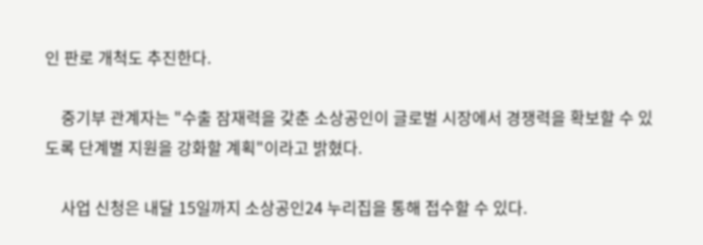인 판로 개척도 추진한다.

    중기부 관계자는 "수출 잠재력을 갖춘 소상공인이 글로벌 시장에서 경쟁력을 확보할 수 있도록 단계별 지원을 강화할 계획"이라고 밝혔다.

    사업 신청은 내달 15일까지 소상공인24 누리집을 통해 접수할 수 있다.